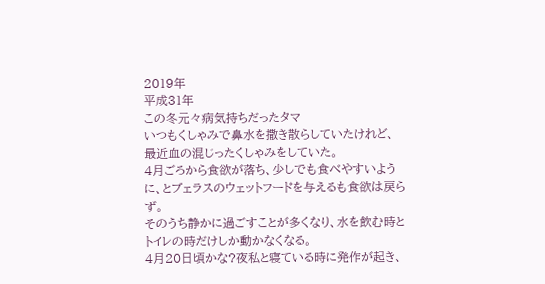2019年
平成31年
この冬元々病気持ちだったタマ
いつもくしゃみで鼻水を撒き散らしていたけれど、
最近血の混じったくしゃみをしていた。
4月ごろから食欲が落ち、少しでも食べやすいように、とブェラスのウェットフードを与えるも食欲は戻らず。
そのうち静かに過ごすことが多くなり、水を飲む時とトイレの時だけしか動かなくなる。
4月20日頃かな?夜私と寝ている時に発作が起き、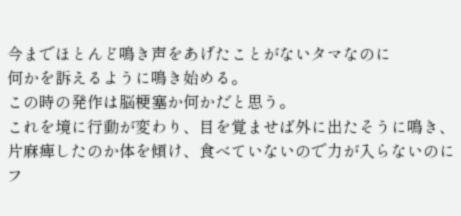今までほとんど鳴き声をあげたことがないタマなのに
何かを訴えるように鳴き始める。
この時の発作は脳梗塞か何かだと思う。
これを境に行動が変わり、目を覚ませば外に出たそうに鳴き、
片麻痺したのか体を傾け、食べていないので力が入らないのにフ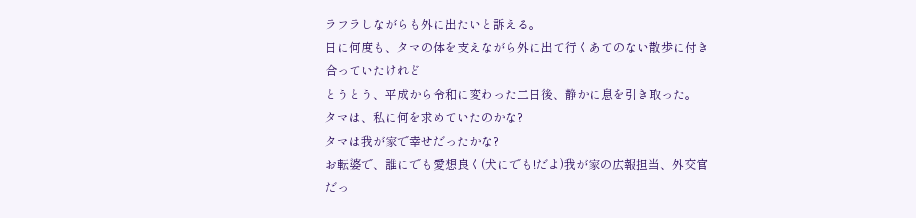ラフラしながらも外に出たいと訴える。
日に何度も、タマの体を支えながら外に出て行くあてのない散歩に付き合っていたけれど
とうとう、平成から令和に変わった二日後、静かに息を引き取った。
タマは、私に何を求めていたのかな?
タマは我が家で幸せだったかな?
お転婆で、誰にでも愛想良く(犬にでも!だよ)我が家の広報担当、外交官だっ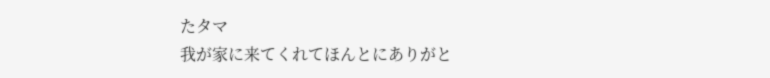たタマ
我が家に来てくれてほんとにありがと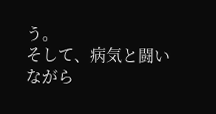う。
そして、病気と闘いながら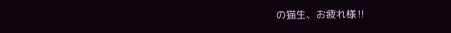の猫生、お疲れ様‼